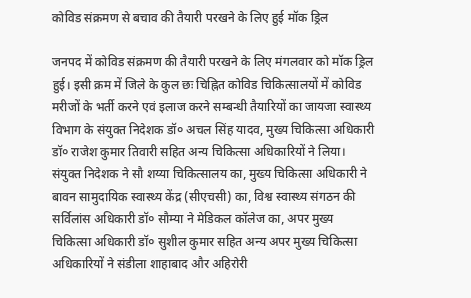कोविड संक्रमण से बचाव की तैयारी परखने के लिए हुई मॉक ड्रिल

जनपद में कोविड संक्रमण की तैयारी परखने के लिए मंगलवार को मॉक ड्रिल हुई। इसी क्रम में जिले के कुल छः चिह्नित कोविड चिकित्सालयों में कोविड मरीजों के भर्ती करने एवं इलाज करने सम्बन्धी तैयारियों का जायजा स्वास्थ्य विभाग के संयुक्त निदेशक डॉ० अचल सिंह यादव, मुख्य चिकित्सा अधिकारी डॉ० राजेश कुमार तिवारी सहित अन्य चिकित्सा अधिकारियों ने लिया।
संयुक्त निदेशक ने सौ शय्या चिकित्सालय का, मुख्य चिकित्सा अधिकारी ने बावन सामुदायिक स्वास्थ्य केंद्र (सीएचसी) का, विश्व स्वास्थ्य संगठन की सर्विलांस अधिकारी डॉ० सौम्या ने मेडिकल कॉलेज का, अपर मुख्य चिकित्सा अधिकारी डॉ० सुशील कुमार सहित अन्य अपर मुख्य चिकित्सा अधिकारियों ने संडीला शाहाबाद और अहिरोरी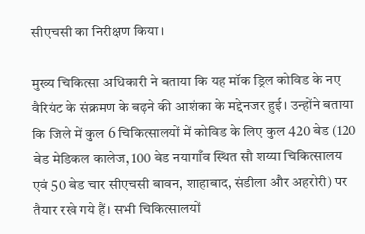सीएचसी का निरीक्षण किया।

मुख्य चिकित्सा अधिकारी ने बताया कि यह मॉक ड्रिल कोविड के नए वैरियंट के संक्रमण के बढ़ने की आशंका के मद्देनजर हुई। उन्होंने बताया कि जिले में कुल 6 चिकित्सालयों में कोविड के लिए कुल 420 बेड (120 बेड मेडिकल कालेज, 100 बेड नयागाँव स्थित सौ शय्या चिकित्सालय एवं 50 बेड चार सीएचसी बावन, शाहाबाद, संडीला और अहरोरी) पर तैयार रखे गये हैं। सभी चिकित्सालयों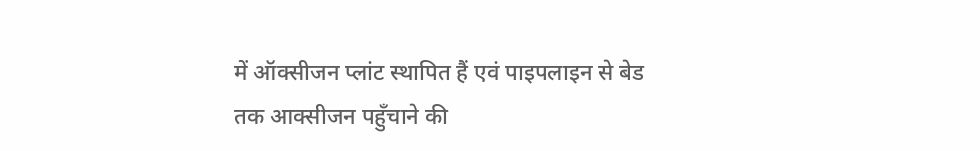में ऑक्सीजन प्लांट स्थापित हैं एवं पाइपलाइन से बेड तक आक्सीजन पहुँचाने की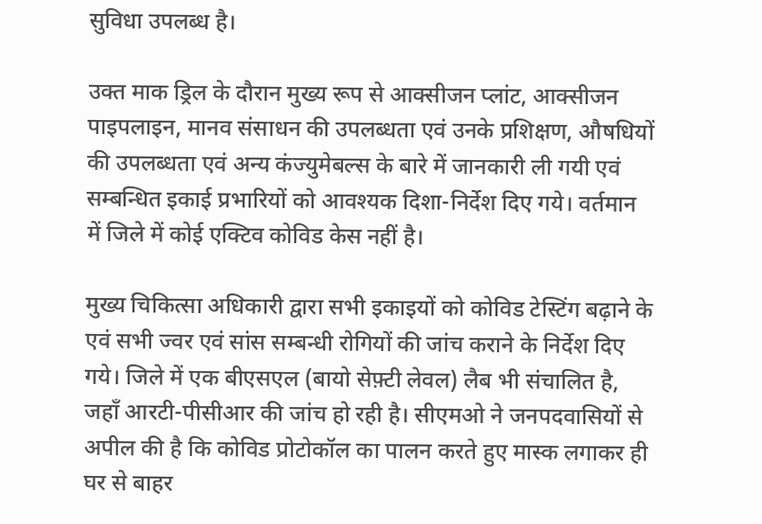सुविधा उपलब्ध है।

उक्त माक ड्रिल के दौरान मुख्य रूप से आक्सीजन प्लांट, आक्सीजन पाइपलाइन, मानव संसाधन की उपलब्धता एवं उनके प्रशिक्षण, औषधियों की उपलब्धता एवं अन्य कंज्युमेबल्स के बारे में जानकारी ली गयी एवं सम्बन्धित इकाई प्रभारियों को आवश्यक दिशा-निर्देश दिए गये। वर्तमान में जिले में कोई एक्टिव कोविड केस नहीं है।

मुख्य चिकित्सा अधिकारी द्वारा सभी इकाइयों को कोविड टेस्टिंग बढ़ाने के एवं सभी ज्वर एवं सांस सम्बन्धी रोगियों की जांच कराने के निर्देश दिए गये। जिले में एक बीएसएल (बायो सेफ़्टी लेवल) लैब भी संचालित है, जहाँ आरटी-पीसीआर की जांच हो रही है। सीएमओ ने जनपदवासियों से अपील की है कि कोविड प्रोटोकॉल का पालन करते हुए मास्क लगाकर ही घर से बाहर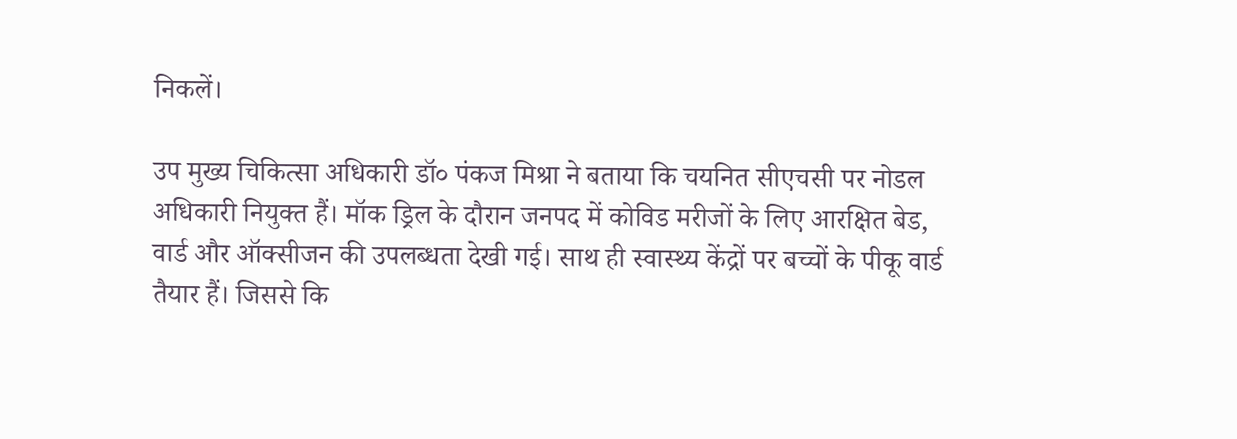निकलें।

उप मुख्य चिकित्सा अधिकारी डॉ० पंकज मिश्रा ने बताया कि चयनित सीएचसी पर नोडल अधिकारी नियुक्त हैं। मॉक ड्रिल के दौरान जनपद में कोविड मरीजों के लिए आरक्षित बेड, वार्ड और ऑक्सीजन की उपलब्धता देखी गई। साथ ही स्वास्थ्य केंद्रों पर बच्चों के पीकू वार्ड तैयार हैं। जिससे कि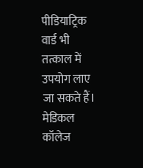पीडियाट्रिक वार्ड भी तत्काल में उपयोग लाए जा सकते हैं। मेडिकल कॉलेज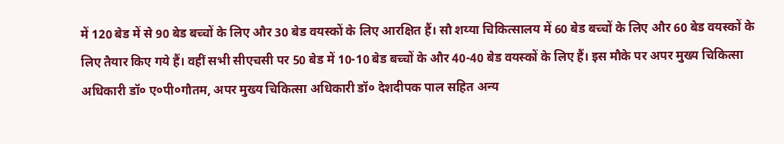में 120 बेड में से 90 बेड बच्चों के लिए और 30 बेड वयस्कों के लिए आरक्षित हैं। सौ शय्या चिकित्सालय में 60 बेड बच्चों के लिए और 60 बेड वयस्कों के लिए तैयार किए गये हैं। वहीं सभी सीएचसी पर 50 बेड में 10-10 बेड बच्चों के और 40-40 बेड वयस्कों के लिए हैं। इस मौके पर अपर मुख्य चिकित्सा अधिकारी डॉ० ए०पी०गौतम, अपर मुख्य चिकित्सा अधिकारी डॉ० देशदीपक पाल सहित अन्य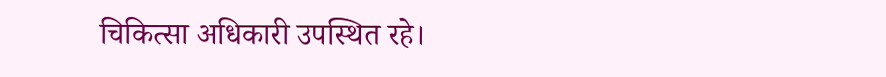चिकित्सा अधिकारी उपस्थित रहे।